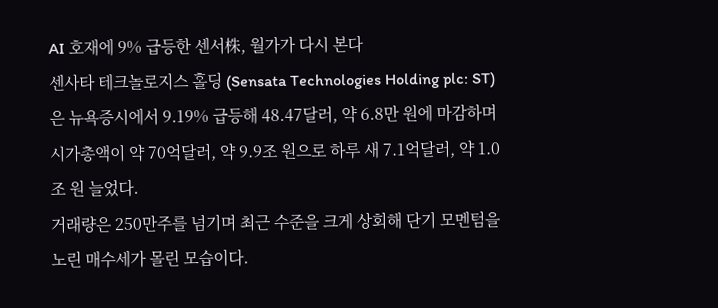AI 호재에 9% 급등한 센서株, 월가가 다시 본다
센사타 테크놀로지스 홀딩 (Sensata Technologies Holding plc: ST)은 뉴욕증시에서 9.19% 급등해 48.47달러, 약 6.8만 원에 마감하며 시가총액이 약 70억달러, 약 9.9조 원으로 하루 새 7.1억달러, 약 1.0조 원 늘었다.
거래량은 250만주를 넘기며 최근 수준을 크게 상회해 단기 모멘텀을 노린 매수세가 몰린 모습이다.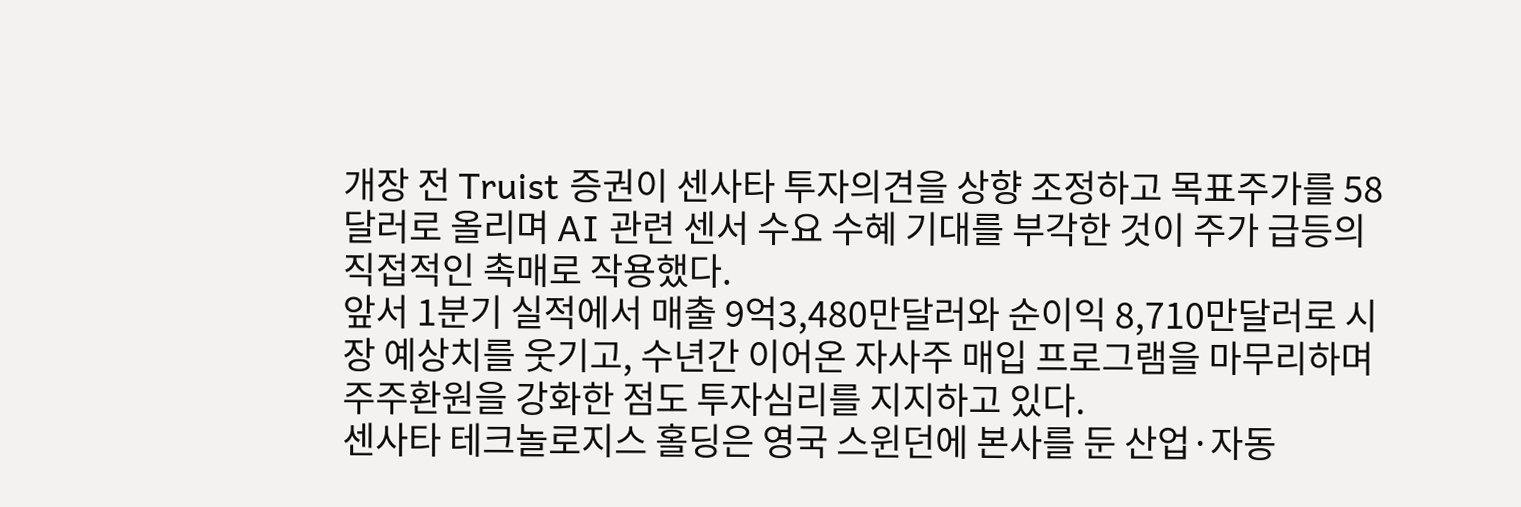개장 전 Truist 증권이 센사타 투자의견을 상향 조정하고 목표주가를 58달러로 올리며 AI 관련 센서 수요 수혜 기대를 부각한 것이 주가 급등의 직접적인 촉매로 작용했다.
앞서 1분기 실적에서 매출 9억3,480만달러와 순이익 8,710만달러로 시장 예상치를 웃기고, 수년간 이어온 자사주 매입 프로그램을 마무리하며 주주환원을 강화한 점도 투자심리를 지지하고 있다.
센사타 테크놀로지스 홀딩은 영국 스윈던에 본사를 둔 산업·자동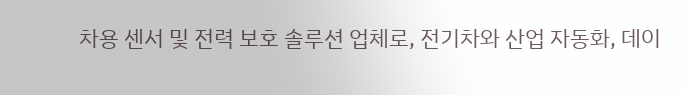차용 센서 및 전력 보호 솔루션 업체로, 전기차와 산업 자동화, 데이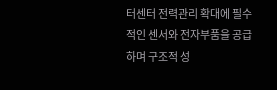터센터 전력관리 확대에 필수적인 센서와 전자부품을 공급하며 구조적 성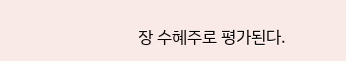장 수혜주로 평가된다.